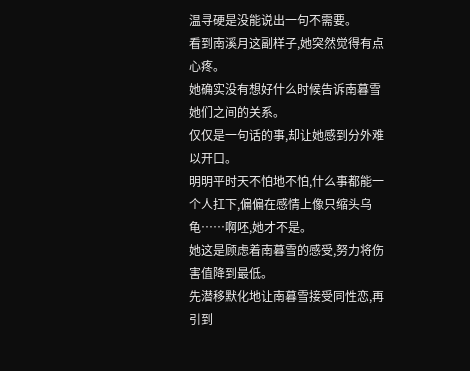温寻硬是没能说出一句不需要。
看到南溪月这副样子,她突然觉得有点心疼。
她确实没有想好什么时候告诉南暮雪她们之间的关系。
仅仅是一句话的事,却让她感到分外难以开口。
明明平时天不怕地不怕,什么事都能一个人扛下,偏偏在感情上像只缩头乌龟……啊呸,她才不是。
她这是顾虑着南暮雪的感受,努力将伤害值降到最低。
先潜移默化地让南暮雪接受同性恋,再引到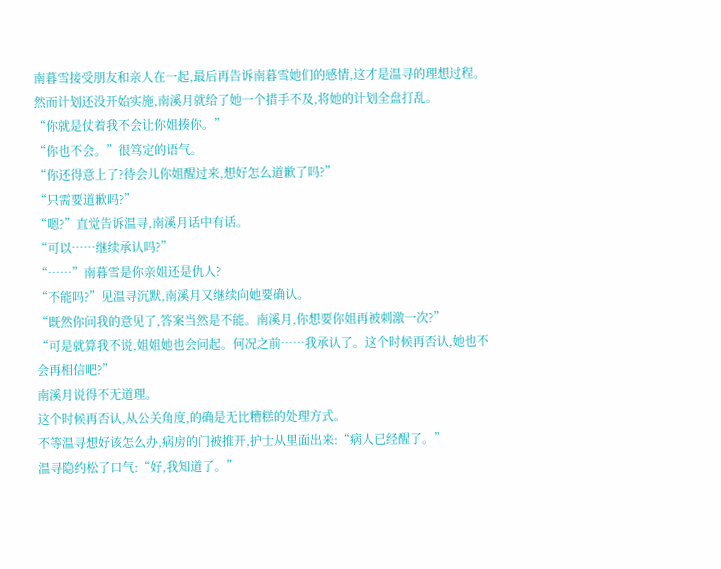南暮雪接受朋友和亲人在一起,最后再告诉南暮雪她们的感情,这才是温寻的理想过程。
然而计划还没开始实施,南溪月就给了她一个措手不及,将她的计划全盘打乱。
“你就是仗着我不会让你姐揍你。”
“你也不会。”很笃定的语气。
“你还得意上了?待会儿你姐醒过来,想好怎么道歉了吗?”
“只需要道歉吗?”
“嗯?”直觉告诉温寻,南溪月话中有话。
“可以……继续承认吗?”
“……”南暮雪是你亲姐还是仇人?
“不能吗?”见温寻沉默,南溪月又继续向她要确认。
“既然你问我的意见了,答案当然是不能。南溪月,你想要你姐再被刺激一次?”
“可是就算我不说,姐姐她也会问起。何况之前……我承认了。这个时候再否认,她也不会再相信吧?”
南溪月说得不无道理。
这个时候再否认,从公关角度,的确是无比糟糕的处理方式。
不等温寻想好该怎么办,病房的门被推开,护士从里面出来:“病人已经醒了。”
温寻隐约松了口气:“好,我知道了。”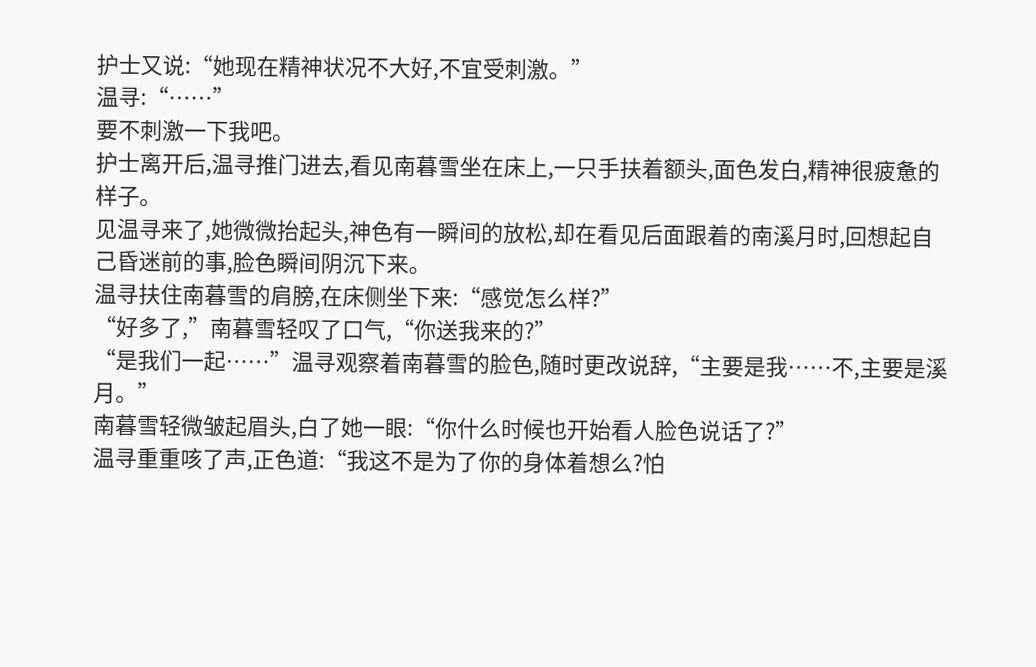护士又说:“她现在精神状况不大好,不宜受刺激。”
温寻:“……”
要不刺激一下我吧。
护士离开后,温寻推门进去,看见南暮雪坐在床上,一只手扶着额头,面色发白,精神很疲惫的样子。
见温寻来了,她微微抬起头,神色有一瞬间的放松,却在看见后面跟着的南溪月时,回想起自己昏迷前的事,脸色瞬间阴沉下来。
温寻扶住南暮雪的肩膀,在床侧坐下来:“感觉怎么样?”
“好多了,”南暮雪轻叹了口气,“你送我来的?”
“是我们一起……”温寻观察着南暮雪的脸色,随时更改说辞,“主要是我……不,主要是溪月。”
南暮雪轻微皱起眉头,白了她一眼:“你什么时候也开始看人脸色说话了?”
温寻重重咳了声,正色道:“我这不是为了你的身体着想么?怕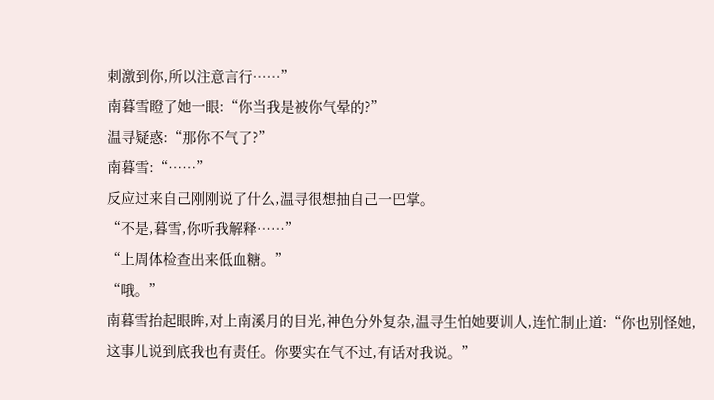刺激到你,所以注意言行……”
南暮雪瞪了她一眼:“你当我是被你气晕的?”
温寻疑惑:“那你不气了?”
南暮雪:“……”
反应过来自己刚刚说了什么,温寻很想抽自己一巴掌。
“不是,暮雪,你听我解释……”
“上周体检查出来低血糖。”
“哦。”
南暮雪抬起眼眸,对上南溪月的目光,神色分外复杂,温寻生怕她要训人,连忙制止道:“你也别怪她,这事儿说到底我也有责任。你要实在气不过,有话对我说。”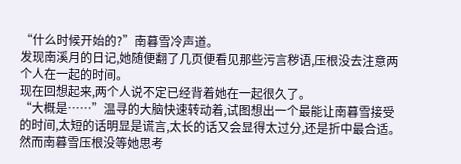“什么时候开始的?”南暮雪冷声道。
发现南溪月的日记,她随便翻了几页便看见那些污言秽语,压根没去注意两个人在一起的时间。
现在回想起来,两个人说不定已经背着她在一起很久了。
“大概是……”温寻的大脑快速转动着,试图想出一个最能让南暮雪接受的时间,太短的话明显是谎言,太长的话又会显得太过分,还是折中最合适。
然而南暮雪压根没等她思考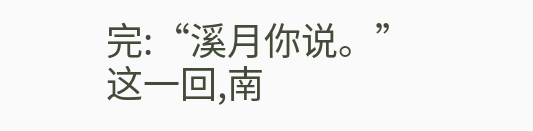完:“溪月你说。”
这一回,南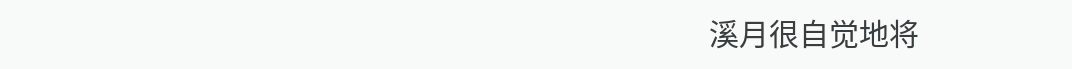溪月很自觉地将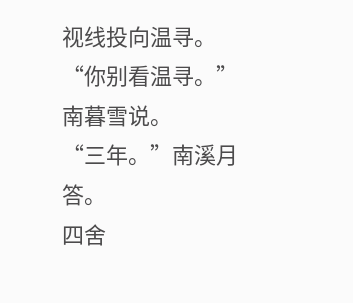视线投向温寻。
“你别看温寻。”南暮雪说。
“三年。”南溪月答。
四舍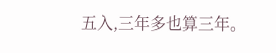五入,三年多也算三年。